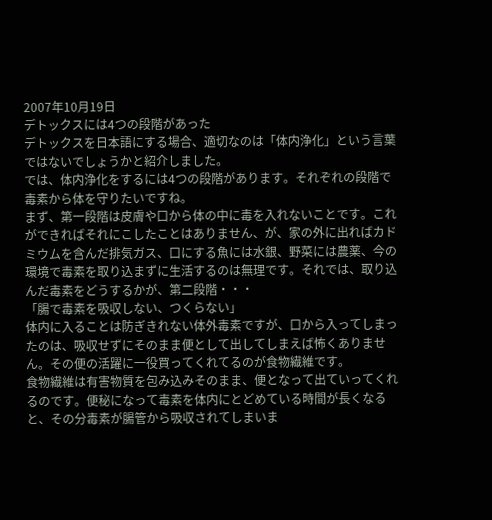2007年10月19日
デトックスには4つの段階があった
デトックスを日本語にする場合、適切なのは「体内浄化」という言葉ではないでしょうかと紹介しました。
では、体内浄化をするには4つの段階があります。それぞれの段階で毒素から体を守りたいですね。
まず、第一段階は皮膚や口から体の中に毒を入れないことです。これができればそれにこしたことはありません、が、家の外に出ればカドミウムを含んだ排気ガス、口にする魚には水銀、野菜には農薬、今の環境で毒素を取り込まずに生活するのは無理です。それでは、取り込んだ毒素をどうするかが、第二段階・・・
「腸で毒素を吸収しない、つくらない」
体内に入ることは防ぎきれない体外毒素ですが、口から入ってしまったのは、吸収せずにそのまま便として出してしまえば怖くありません。その便の活躍に一役買ってくれてるのが食物繊維です。
食物繊維は有害物質を包み込みそのまま、便となって出ていってくれるのです。便秘になって毒素を体内にとどめている時間が長くなると、その分毒素が腸管から吸収されてしまいま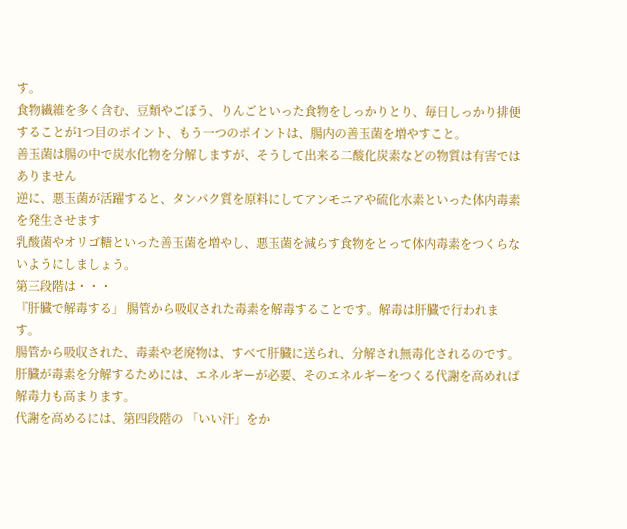す。
食物繊維を多く含む、豆類やごぼう、りんごといった食物をしっかりとり、毎日しっかり排便することが1つ目のポイント、もう一つのポイントは、腸内の善玉菌を増やすこと。
善玉菌は腸の中で炭水化物を分解しますが、そうして出来る二酸化炭素などの物質は有害ではありません
逆に、悪玉菌が活躍すると、タンパク質を原料にしてアンモニアや硫化水素といった体内毒素を発生させます
乳酸菌やオリゴ糖といった善玉菌を増やし、悪玉菌を減らす食物をとって体内毒素をつくらないようにしましょう。
第三段階は・・・
『肝臓で解毒する」 腸管から吸収された毒素を解毒することです。解毒は肝臓で行われます。
腸管から吸収された、毒素や老廃物は、すべて肝臓に送られ、分解され無毒化されるのです。
肝臓が毒素を分解するためには、エネルギーが必要、そのエネルギーをつくる代謝を高めれば解毒力も高まります。
代謝を高めるには、第四段階の 「いい汗」をか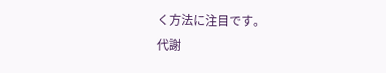く方法に注目です。
代謝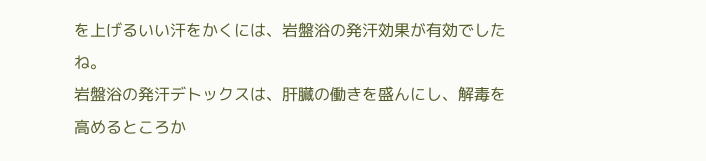を上げるいい汗をかくには、岩盤浴の発汗効果が有効でしたね。
岩盤浴の発汗デトックスは、肝臓の働きを盛んにし、解毒を高めるところか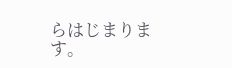らはじまります。